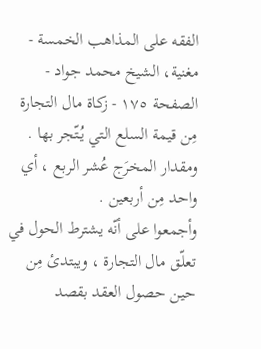الفقه على المذاهب الخمسة - مغنية، الشيخ محمد جواد - الصفحة ١٧٥ - زكاة مال التجارة
مِن قيمة السلع التي يُتّجر بها . ومقدار المخرَج عُشر الربع ، أي واحد مِن أربعين .
وأجمعوا على أنّه يشترط الحول في تعلّق مال التجارة ، ويبتدئ مِن حين حصول العقد بقصد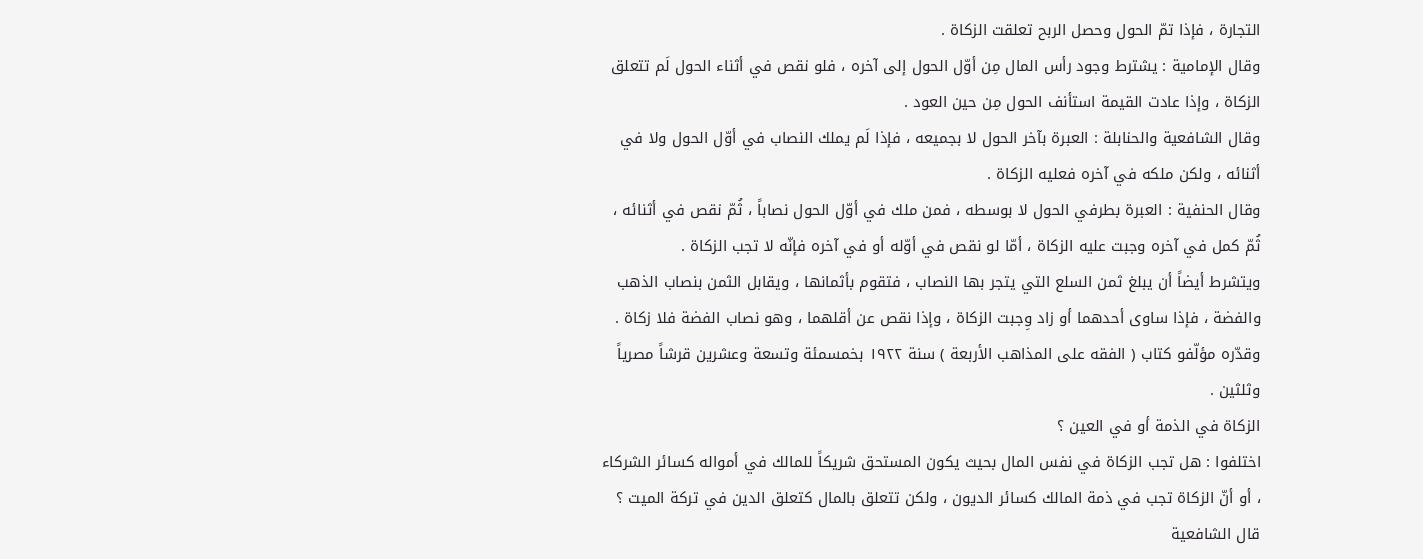التجارة ، فإذا تمّ الحول وحصل الربح تعلقت الزكاة .
وقال الإمامية : يشترط وجود رأس المال مِن أوّل الحول إلى آخره ، فلو نقص في أثناء الحول لَم تتعلق الزكاة ، وإذا عادت القيمة استأنف الحول مِن حين العود .
وقال الشافعية والحنابلة : العبرة بآخر الحول لا بجميعه ، فإذا لَم يملك النصاب في أوّل الحول ولا في أثنائه ، ولكن ملكه في آخره فعليه الزكاة .
وقال الحنفية : العبرة بطرفي الحول لا بوسطه ، فمن ملك في أوّل الحول نصاباً ، ثُمّ نقص في أثنائه ، ثُمّ كمل في آخره وجبت عليه الزكاة ، أمّا لو نقص في أوّله أو في آخره فإنّه لا تجب الزكاة .
ويتشرط أيضاً أن يبلغ ثمن السلع التي يتجر بها النصاب ، فتقوم بأثمانها ، ويقابل الثمن بنصاب الذهب والفضة ، فإذا ساوى أحدهما أو زاد وِجبت الزكاة ، وإذا نقص عن أقلهما ، وهو نصاب الفضة فلا زكاة . وقدّره مؤلّفو كتاب ( الفقه على المذاهب الأربعة ) سنة ١٩٢٢ بخمسمئة وتسعة وعشرين قرشاً مصرياً وثلثين .
الزكاة في الذمة أو في العين ؟
اختلفوا : هل تجب الزكاة في نفس المال بحيث يكون المستحق شريكاً للمالك في أمواله كسائر الشركاء ، أو أنّ الزكاة تجب في ذمة المالك كسائر الديون ، ولكن تتعلق بالمال كتعلق الدين في تركة الميت ؟
قال الشافعية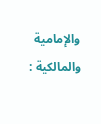والإمامية والمالكية :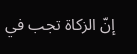إنّ الزكاة تجب في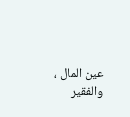عين المال ، والفقير